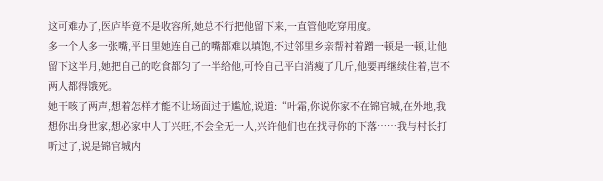这可难办了,医庐毕竟不是收容所,她总不行把他留下来,一直管他吃穿用度。
多一个人多一张嘴,平日里她连自己的嘴都难以填饱,不过邻里乡亲帮衬着蹭一顿是一顿,让他留下这半月,她把自己的吃食都匀了一半给他,可怜自己平白消瘦了几斤,他要再继续住着,岂不两人都得饿死。
她干咳了两声,想着怎样才能不让场面过于尴尬,说道:“叶霜,你说你家不在锦官城,在外地,我想你出身世家,想必家中人丁兴旺,不会全无一人,兴许他们也在找寻你的下落……我与村长打听过了,说是锦官城内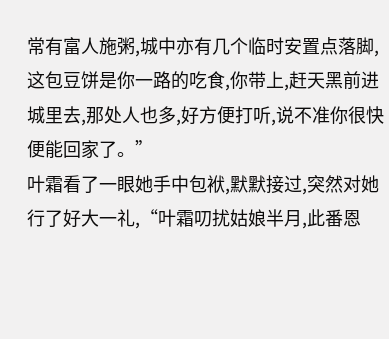常有富人施粥,城中亦有几个临时安置点落脚,这包豆饼是你一路的吃食,你带上,赶天黑前进城里去,那处人也多,好方便打听,说不准你很快便能回家了。”
叶霜看了一眼她手中包袱,默默接过,突然对她行了好大一礼,“叶霜叨扰姑娘半月,此番恩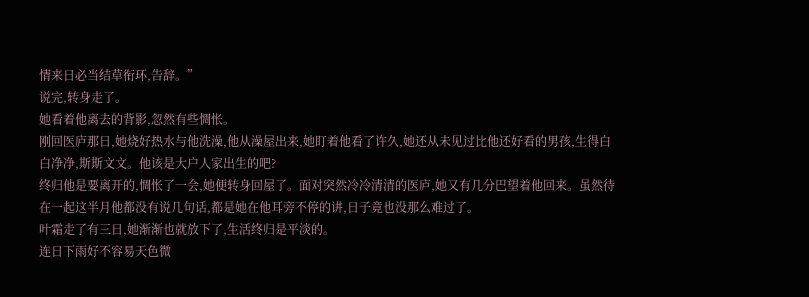情来日必当结草衔环,告辞。”
说完,转身走了。
她看着他离去的背影,忽然有些惆怅。
刚回医庐那日,她烧好热水与他洗澡,他从澡屋出来,她盯着他看了许久,她还从未见过比他还好看的男孩,生得白白净净,斯斯文文。他该是大户人家出生的吧?
终归他是要离开的,惆怅了一会,她便转身回屋了。面对突然冷冷清清的医庐,她又有几分巴望着他回来。虽然待在一起这半月他都没有说几句话,都是她在他耳旁不停的讲,日子竟也没那么难过了。
叶霜走了有三日,她渐渐也就放下了,生活终归是平淡的。
连日下雨好不容易天色微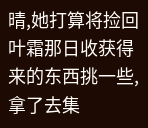晴,她打算将捡回叶霜那日收获得来的东西挑一些,拿了去集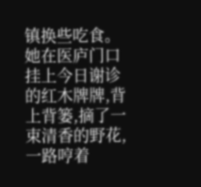镇换些吃食。
她在医庐门口挂上今日谢诊的红木牌牌,背上背篓,摘了一束清香的野花,一路哼着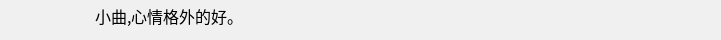小曲,心情格外的好。